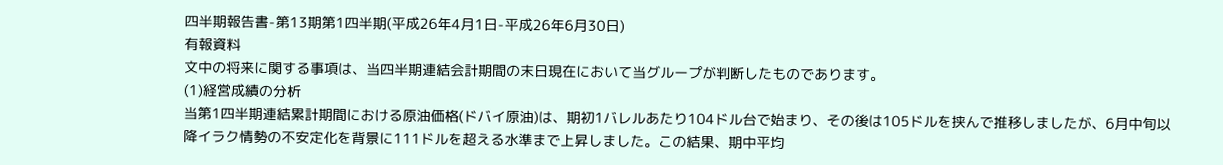四半期報告書-第13期第1四半期(平成26年4月1日-平成26年6月30日)
有報資料
文中の将来に関する事項は、当四半期連結会計期間の末日現在において当グループが判断したものであります。
(1)経営成績の分析
当第1四半期連結累計期間における原油価格(ドバイ原油)は、期初1バレルあたり104ドル台で始まり、その後は105ドルを挟んで推移しましたが、6月中旬以降イラク情勢の不安定化を背景に111ドルを超える水準まで上昇しました。この結果、期中平均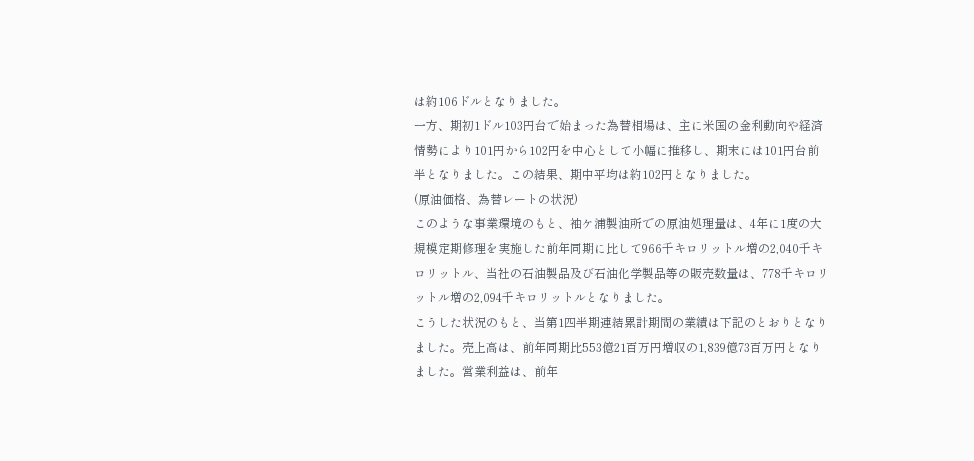は約106ドルとなりました。
一方、期初1ドル103円台で始まった為替相場は、主に米国の金利動向や経済情勢により101円から102円を中心として小幅に推移し、期末には101円台前半となりました。この結果、期中平均は約102円となりました。
(原油価格、為替レートの状況)
このような事業環境のもと、袖ケ浦製油所での原油処理量は、4年に1度の大規模定期修理を実施した前年同期に比して966千キロリットル増の2,040千キロリットル、当社の石油製品及び石油化学製品等の販売数量は、778千キロリットル増の2,094千キロリットルとなりました。
こうした状況のもと、当第1四半期連結累計期間の業績は下記のとおりとなりました。売上高は、前年同期比553億21百万円増収の1,839億73百万円となりました。営業利益は、前年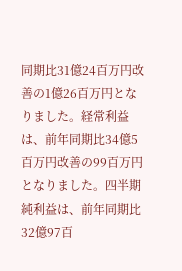同期比31億24百万円改善の1億26百万円となりました。経常利益は、前年同期比34億5百万円改善の99百万円となりました。四半期純利益は、前年同期比32億97百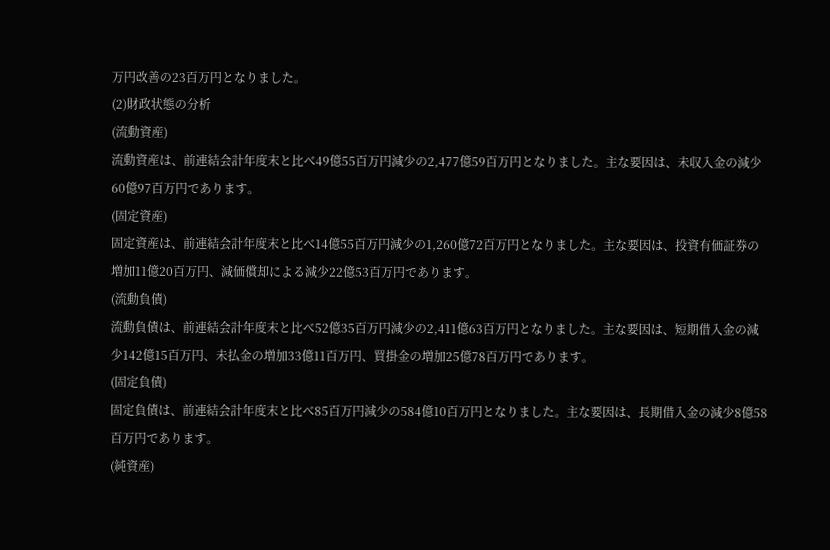万円改善の23百万円となりました。
(2)財政状態の分析
(流動資産)
流動資産は、前連結会計年度末と比べ49億55百万円減少の2,477億59百万円となりました。主な要因は、未収入金の減少60億97百万円であります。
(固定資産)
固定資産は、前連結会計年度末と比べ14億55百万円減少の1,260億72百万円となりました。主な要因は、投資有価証券の増加11億20百万円、減価償却による減少22億53百万円であります。
(流動負債)
流動負債は、前連結会計年度末と比べ52億35百万円減少の2,411億63百万円となりました。主な要因は、短期借入金の減少142億15百万円、未払金の増加33億11百万円、買掛金の増加25億78百万円であります。
(固定負債)
固定負債は、前連結会計年度末と比べ85百万円減少の584億10百万円となりました。主な要因は、長期借入金の減少8億58百万円であります。
(純資産)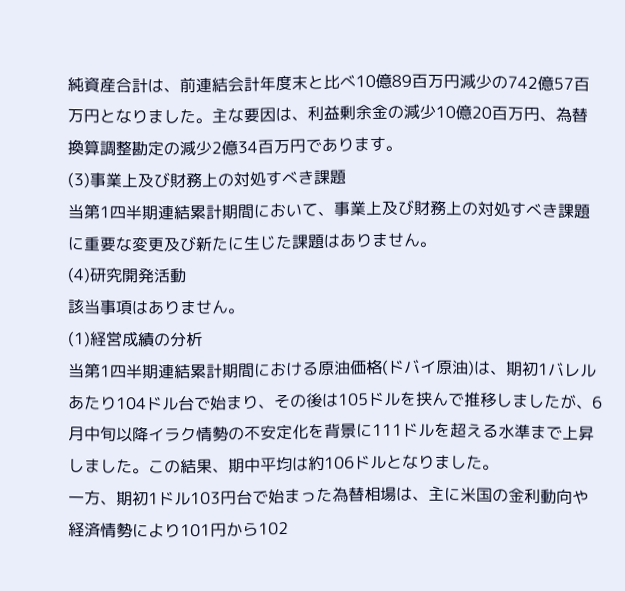純資産合計は、前連結会計年度末と比べ10億89百万円減少の742億57百万円となりました。主な要因は、利益剰余金の減少10億20百万円、為替換算調整勘定の減少2億34百万円であります。
(3)事業上及び財務上の対処すべき課題
当第1四半期連結累計期間において、事業上及び財務上の対処すべき課題に重要な変更及び新たに生じた課題はありません。
(4)研究開発活動
該当事項はありません。
(1)経営成績の分析
当第1四半期連結累計期間における原油価格(ドバイ原油)は、期初1バレルあたり104ドル台で始まり、その後は105ドルを挟んで推移しましたが、6月中旬以降イラク情勢の不安定化を背景に111ドルを超える水準まで上昇しました。この結果、期中平均は約106ドルとなりました。
一方、期初1ドル103円台で始まった為替相場は、主に米国の金利動向や経済情勢により101円から102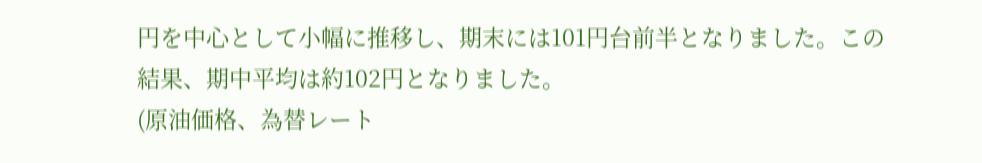円を中心として小幅に推移し、期末には101円台前半となりました。この結果、期中平均は約102円となりました。
(原油価格、為替レート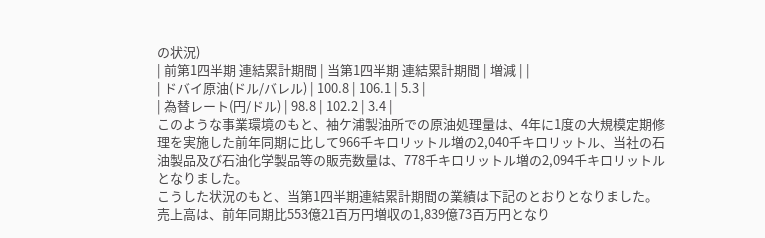の状況)
| 前第1四半期 連結累計期間 | 当第1四半期 連結累計期間 | 増減 | |
| ドバイ原油(ドル/バレル) | 100.8 | 106.1 | 5.3 |
| 為替レート(円/ドル) | 98.8 | 102.2 | 3.4 |
このような事業環境のもと、袖ケ浦製油所での原油処理量は、4年に1度の大規模定期修理を実施した前年同期に比して966千キロリットル増の2,040千キロリットル、当社の石油製品及び石油化学製品等の販売数量は、778千キロリットル増の2,094千キロリットルとなりました。
こうした状況のもと、当第1四半期連結累計期間の業績は下記のとおりとなりました。売上高は、前年同期比553億21百万円増収の1,839億73百万円となり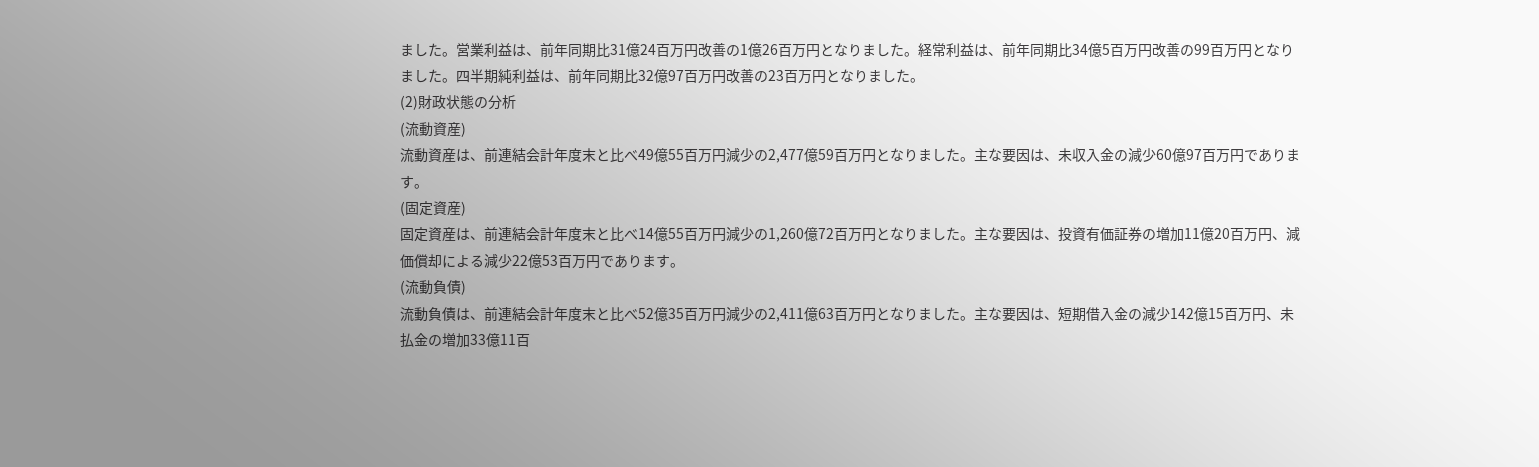ました。営業利益は、前年同期比31億24百万円改善の1億26百万円となりました。経常利益は、前年同期比34億5百万円改善の99百万円となりました。四半期純利益は、前年同期比32億97百万円改善の23百万円となりました。
(2)財政状態の分析
(流動資産)
流動資産は、前連結会計年度末と比べ49億55百万円減少の2,477億59百万円となりました。主な要因は、未収入金の減少60億97百万円であります。
(固定資産)
固定資産は、前連結会計年度末と比べ14億55百万円減少の1,260億72百万円となりました。主な要因は、投資有価証券の増加11億20百万円、減価償却による減少22億53百万円であります。
(流動負債)
流動負債は、前連結会計年度末と比べ52億35百万円減少の2,411億63百万円となりました。主な要因は、短期借入金の減少142億15百万円、未払金の増加33億11百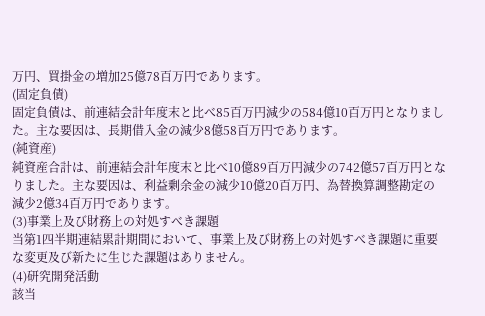万円、買掛金の増加25億78百万円であります。
(固定負債)
固定負債は、前連結会計年度末と比べ85百万円減少の584億10百万円となりました。主な要因は、長期借入金の減少8億58百万円であります。
(純資産)
純資産合計は、前連結会計年度末と比べ10億89百万円減少の742億57百万円となりました。主な要因は、利益剰余金の減少10億20百万円、為替換算調整勘定の減少2億34百万円であります。
(3)事業上及び財務上の対処すべき課題
当第1四半期連結累計期間において、事業上及び財務上の対処すべき課題に重要な変更及び新たに生じた課題はありません。
(4)研究開発活動
該当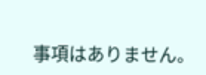事項はありません。